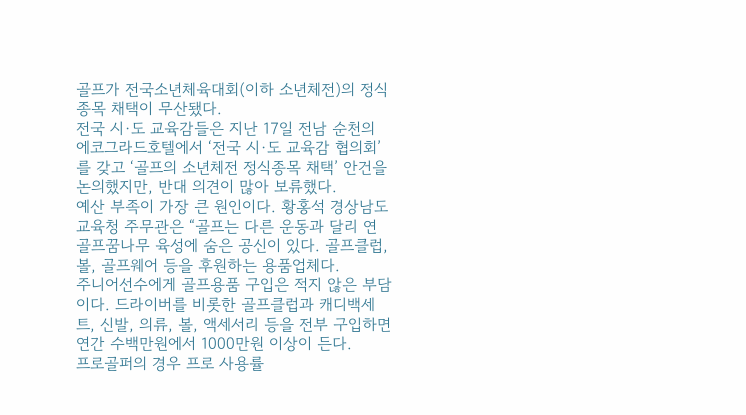골프가 전국소년체육대회(이하 소년체전)의 정식종목 채택이 무산됐다.
전국 시·도 교육감들은 지난 17일 전남 순천의 에코그라드호텔에서 ‘전국 시·도 교육감 협의회’를 갖고 ‘골프의 소년체전 정식종목 채택’ 안건을 논의했지만, 반대 의견이 많아 보류했다.
예산 부족이 가장 큰 원인이다. 황홍석 경상남도교육청 주무관은 “골프는 다른 운동과 달리 연
골프꿈나무 육성에 숨은 공신이 있다. 골프클럽, 볼, 골프웨어 등을 후원하는 용품업체다.
주니어선수에게 골프용품 구입은 적지 않은 부담이다. 드라이버를 비롯한 골프클럽과 캐디백세트, 신발, 의류, 볼, 액세서리 등을 전부 구입하면 연간 수백만원에서 1000만원 이상이 든다.
프로골퍼의 경우 프로 사용률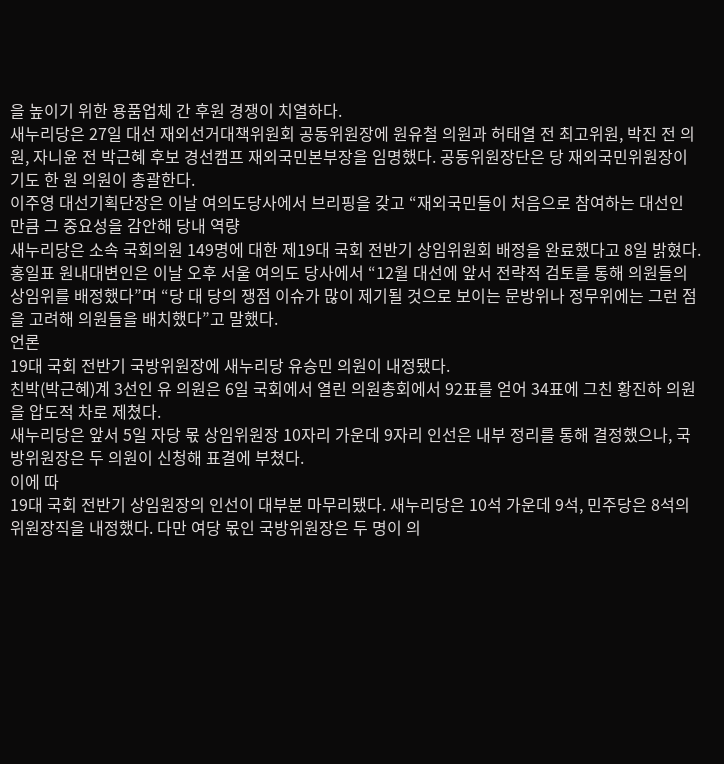을 높이기 위한 용품업체 간 후원 경쟁이 치열하다.
새누리당은 27일 대선 재외선거대책위원회 공동위원장에 원유철 의원과 허태열 전 최고위원, 박진 전 의원, 자니윤 전 박근혜 후보 경선캠프 재외국민본부장을 임명했다. 공동위원장단은 당 재외국민위원장이기도 한 원 의원이 총괄한다.
이주영 대선기획단장은 이날 여의도당사에서 브리핑을 갖고 “재외국민들이 처음으로 참여하는 대선인 만큼 그 중요성을 감안해 당내 역량
새누리당은 소속 국회의원 149명에 대한 제19대 국회 전반기 상임위원회 배정을 완료했다고 8일 밝혔다.
홍일표 원내대변인은 이날 오후 서울 여의도 당사에서 “12월 대선에 앞서 전략적 검토를 통해 의원들의 상임위를 배정했다”며 “당 대 당의 쟁점 이슈가 많이 제기될 것으로 보이는 문방위나 정무위에는 그런 점을 고려해 의원들을 배치했다”고 말했다.
언론
19대 국회 전반기 국방위원장에 새누리당 유승민 의원이 내정됐다.
친박(박근혜)계 3선인 유 의원은 6일 국회에서 열린 의원총회에서 92표를 얻어 34표에 그친 황진하 의원을 압도적 차로 제쳤다.
새누리당은 앞서 5일 자당 몫 상임위원장 10자리 가운데 9자리 인선은 내부 정리를 통해 결정했으나, 국방위원장은 두 의원이 신청해 표결에 부쳤다.
이에 따
19대 국회 전반기 상임원장의 인선이 대부분 마무리됐다. 새누리당은 10석 가운데 9석, 민주당은 8석의 위원장직을 내정했다. 다만 여당 몫인 국방위원장은 두 명이 의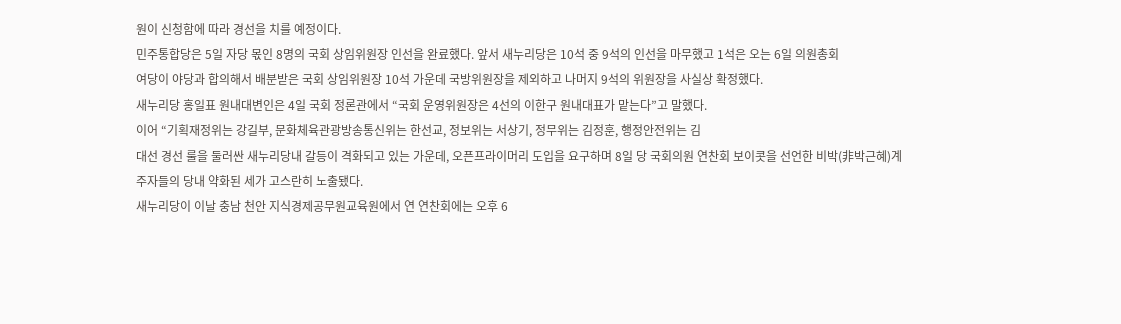원이 신청함에 따라 경선을 치를 예정이다.
민주통합당은 5일 자당 몫인 8명의 국회 상임위원장 인선을 완료했다. 앞서 새누리당은 10석 중 9석의 인선을 마무했고 1석은 오는 6일 의원총회
여당이 야당과 합의해서 배분받은 국회 상임위원장 10석 가운데 국방위원장을 제외하고 나머지 9석의 위원장을 사실상 확정했다.
새누리당 홍일표 원내대변인은 4일 국회 정론관에서 “국회 운영위원장은 4선의 이한구 원내대표가 맡는다”고 말했다.
이어 “기획재정위는 강길부, 문화체육관광방송통신위는 한선교, 정보위는 서상기, 정무위는 김정훈, 행정안전위는 김
대선 경선 룰을 둘러싼 새누리당내 갈등이 격화되고 있는 가운데, 오픈프라이머리 도입을 요구하며 8일 당 국회의원 연찬회 보이콧을 선언한 비박(非박근혜)계 주자들의 당내 약화된 세가 고스란히 노출됐다.
새누리당이 이날 충남 천안 지식경제공무원교육원에서 연 연찬회에는 오후 6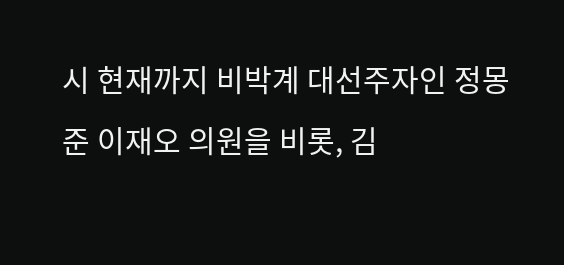시 현재까지 비박계 대선주자인 정몽준 이재오 의원을 비롯, 김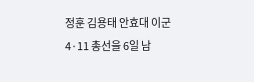정훈 김용태 안효대 이군
4·11 총선을 6일 남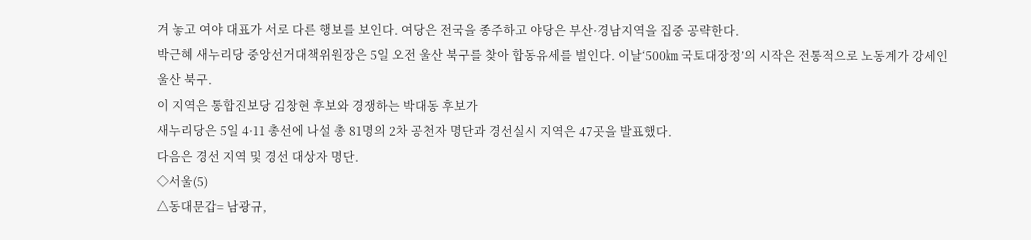겨 놓고 여야 대표가 서로 다른 행보를 보인다. 여당은 전국을 종주하고 야당은 부산·경남지역을 집중 공략한다.
박근혜 새누리당 중앙선거대책위원장은 5일 오전 울산 북구를 찾아 합동유세를 벌인다. 이날‘500㎞ 국토대장정’의 시작은 전통적으로 노동계가 강세인 울산 북구.
이 지역은 통합진보당 김창현 후보와 경쟁하는 박대동 후보가
새누리당은 5일 4·11 총선에 나설 총 81명의 2차 공천자 명단과 경선실시 지역은 47곳을 발표했다.
다음은 경선 지역 및 경선 대상자 명단.
◇서울(5)
△동대문갑= 남광규,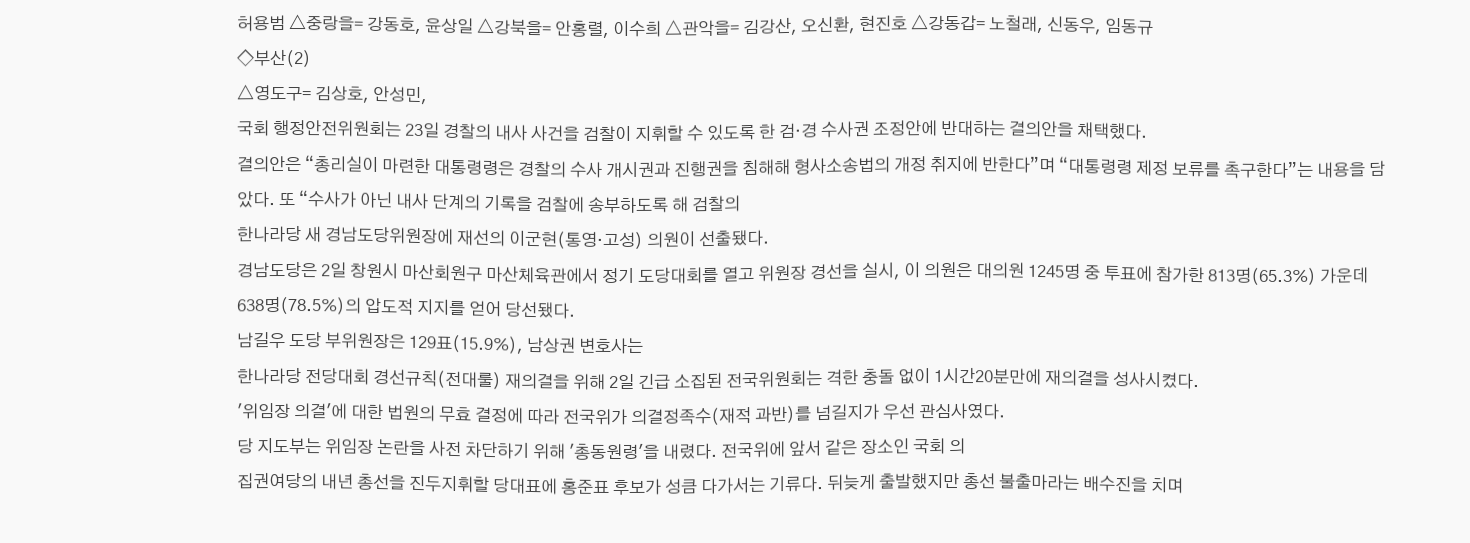허용범 △중랑을= 강동호, 윤상일 △강북을= 안홍렬, 이수희 △관악을= 김강산, 오신환, 현진호 △강동갑= 노철래, 신동우, 임동규
◇부산(2)
△영도구= 김상호, 안성민,
국회 행정안전위원회는 23일 경찰의 내사 사건을 검찰이 지휘할 수 있도록 한 검·경 수사권 조정안에 반대하는 결의안을 채택했다.
결의안은 “총리실이 마련한 대통령령은 경찰의 수사 개시권과 진행권을 침해해 형사소송법의 개정 취지에 반한다”며 “대통령령 제정 보류를 촉구한다”는 내용을 담았다. 또 “수사가 아닌 내사 단계의 기록을 검찰에 송부하도록 해 검찰의
한나라당 새 경남도당위원장에 재선의 이군현(통영·고성) 의원이 선출됐다.
경남도당은 2일 창원시 마산회원구 마산체육관에서 정기 도당대회를 열고 위원장 경선을 실시, 이 의원은 대의원 1245명 중 투표에 참가한 813명(65.3%) 가운데 638명(78.5%)의 압도적 지지를 얻어 당선됐다.
남길우 도당 부위원장은 129표(15.9%), 남상권 변호사는
한나라당 전당대회 경선규칙(전대룰) 재의결을 위해 2일 긴급 소집된 전국위원회는 격한 충돌 없이 1시간20분만에 재의결을 성사시켰다.
'위임장 의결'에 대한 법원의 무효 결정에 따라 전국위가 의결정족수(재적 과반)를 넘길지가 우선 관심사였다.
당 지도부는 위임장 논란을 사전 차단하기 위해 '총동원령'을 내렸다. 전국위에 앞서 같은 장소인 국회 의
집권여당의 내년 총선을 진두지휘할 당대표에 홍준표 후보가 성큼 다가서는 기류다. 뒤늦게 출발했지만 총선 불출마라는 배수진을 치며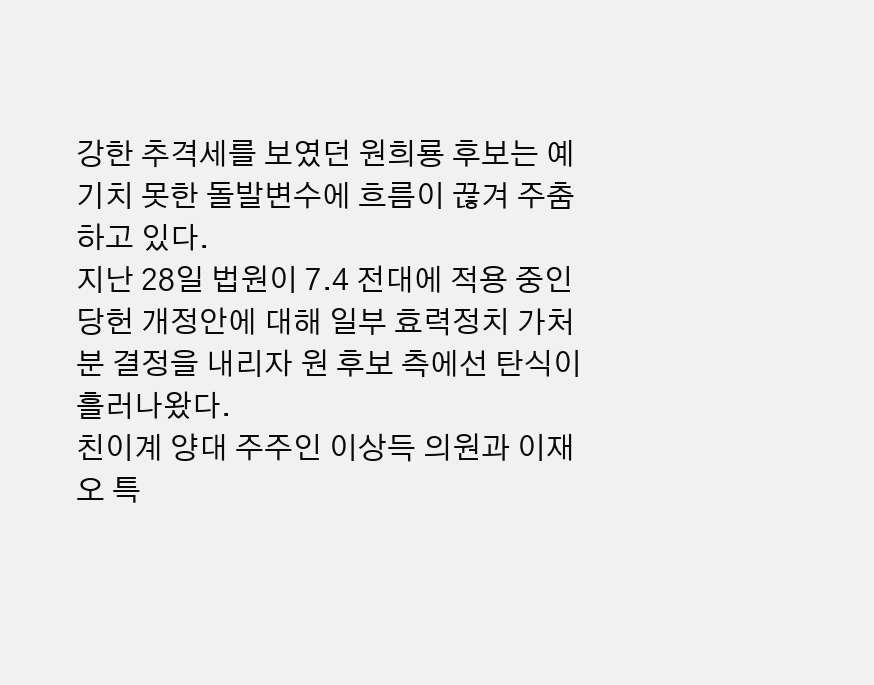강한 추격세를 보였던 원희룡 후보는 예기치 못한 돌발변수에 흐름이 끊겨 주춤하고 있다.
지난 28일 법원이 7.4 전대에 적용 중인 당헌 개정안에 대해 일부 효력정치 가처분 결정을 내리자 원 후보 측에선 탄식이 흘러나왔다.
친이계 양대 주주인 이상득 의원과 이재오 특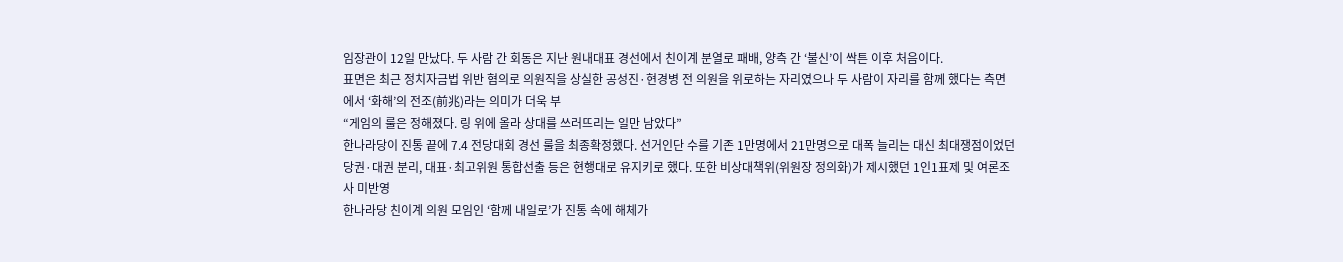임장관이 12일 만났다. 두 사람 간 회동은 지난 원내대표 경선에서 친이계 분열로 패배, 양측 간 ‘불신’이 싹튼 이후 처음이다.
표면은 최근 정치자금법 위반 혐의로 의원직을 상실한 공성진·현경병 전 의원을 위로하는 자리였으나 두 사람이 자리를 함께 했다는 측면에서 ‘화해’의 전조(前兆)라는 의미가 더욱 부
“게임의 룰은 정해졌다. 링 위에 올라 상대를 쓰러뜨리는 일만 남았다”
한나라당이 진통 끝에 7.4 전당대회 경선 룰을 최종확정했다. 선거인단 수를 기존 1만명에서 21만명으로 대폭 늘리는 대신 최대쟁점이었던 당권·대권 분리, 대표·최고위원 통합선출 등은 현행대로 유지키로 했다. 또한 비상대책위(위원장 정의화)가 제시했던 1인1표제 및 여론조사 미반영
한나라당 친이계 의원 모임인 ‘함께 내일로’가 진통 속에 해체가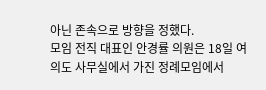아닌 존속으로 방향을 정했다.
모임 전직 대표인 안경률 의원은 18일 여의도 사무실에서 가진 정례모임에서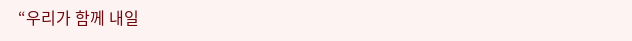“우리가 함께 내일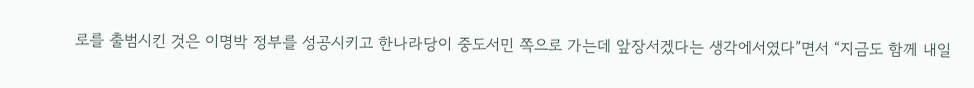로를 출범시킨 것은 이명박 정부를 성공시키고 한나라당이 중도서민 쪽으로 가는데 앞장서겠다는 생각에서였다”면서 “지금도 함께 내일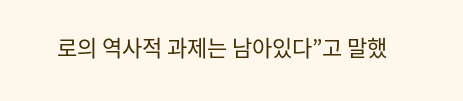로의 역사적 과제는 남아있다”고 말했